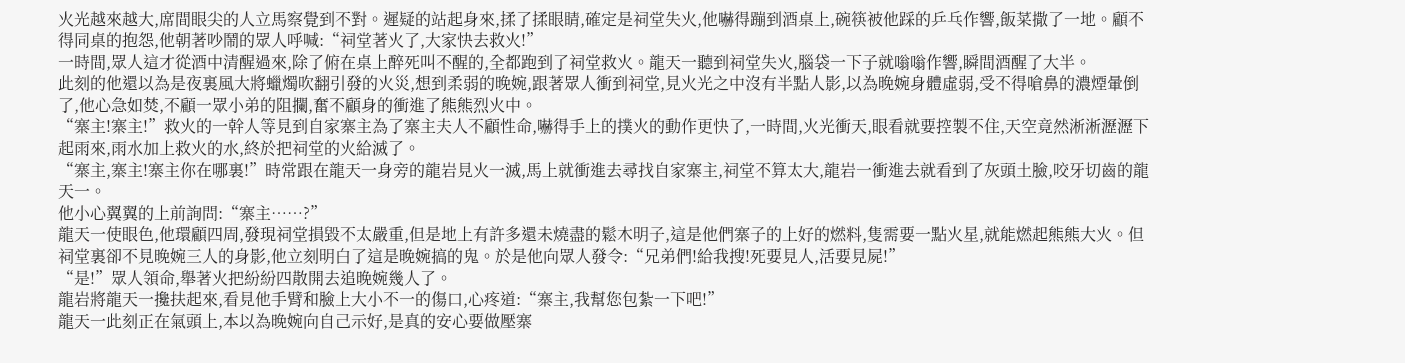火光越來越大,席間眼尖的人立馬察覺到不對。遲疑的站起身來,揉了揉眼睛,確定是祠堂失火,他嚇得蹦到酒桌上,碗筷被他踩的乒乓作響,飯菜撒了一地。顧不得同桌的抱怨,他朝著吵鬧的眾人呼喊:“祠堂著火了,大家快去救火!”
一時間,眾人這才從酒中清醒過來,除了俯在桌上醉死叫不醒的,全都跑到了祠堂救火。龍天一聽到祠堂失火,腦袋一下子就嗡嗡作響,瞬間酒醒了大半。
此刻的他還以為是夜裏風大將蠟燭吹翻引發的火災,想到柔弱的晚婉,跟著眾人衝到祠堂,見火光之中沒有半點人影,以為晚婉身體虛弱,受不得嗆鼻的濃煙暈倒了,他心急如焚,不顧一眾小弟的阻攔,奮不顧身的衝進了熊熊烈火中。
“寨主!寨主!”救火的一幹人等見到自家寨主為了寨主夫人不顧性命,嚇得手上的撲火的動作更快了,一時間,火光衝天,眼看就要控製不住,天空竟然淅淅瀝瀝下起雨來,雨水加上救火的水,終於把祠堂的火給滅了。
“寨主,寨主!寨主你在哪裏!”時常跟在龍天一身旁的龍岩見火一滅,馬上就衝進去尋找自家寨主,祠堂不算太大,龍岩一衝進去就看到了灰頭土臉,咬牙切齒的龍天一。
他小心翼翼的上前詢問:“寨主……?”
龍天一使眼色,他環顧四周,發現祠堂損毀不太嚴重,但是地上有許多還未燒盡的鬆木明子,這是他們寨子的上好的燃料,隻需要一點火星,就能燃起熊熊大火。但祠堂裏卻不見晚婉三人的身影,他立刻明白了這是晚婉搞的鬼。於是他向眾人發令:“兄弟們!給我搜!死要見人,活要見屍!”
“是!”眾人領命,舉著火把紛紛四散開去追晚婉幾人了。
龍岩將龍天一攙扶起來,看見他手臂和臉上大小不一的傷口,心疼道:“寨主,我幫您包紮一下吧!”
龍天一此刻正在氣頭上,本以為晚婉向自己示好,是真的安心要做壓寨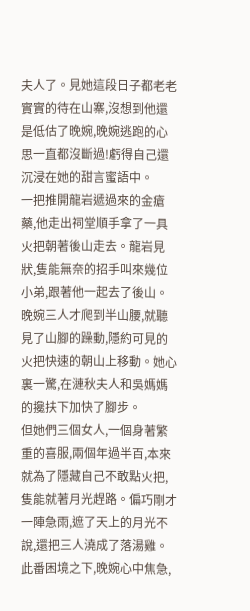夫人了。見她這段日子都老老實實的待在山寨,沒想到他還是低估了晚婉,晚婉逃跑的心思一直都沒斷過!虧得自己還沉浸在她的甜言蜜語中。
一把推開龍岩遞過來的金瘡藥,他走出祠堂順手拿了一具火把朝著後山走去。龍岩見狀,隻能無奈的招手叫來幾位小弟,跟著他一起去了後山。
晚婉三人才爬到半山腰,就聽見了山腳的躁動,隱約可見的火把快速的朝山上移動。她心裏一驚,在漣秋夫人和吳媽媽的攙扶下加快了腳步。
但她們三個女人,一個身著繁重的喜服,兩個年過半百,本來就為了隱藏自己不敢點火把,隻能就著月光趕路。偏巧剛才一陣急雨,遮了天上的月光不說,還把三人澆成了落湯雞。此番困境之下,晚婉心中焦急,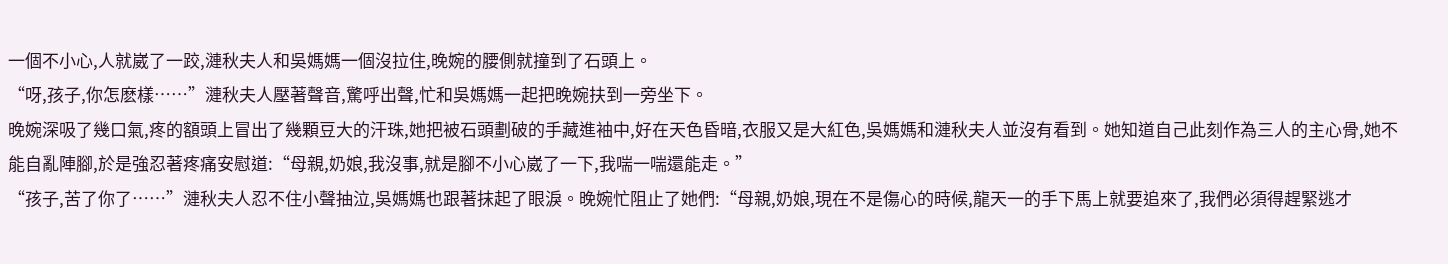一個不小心,人就崴了一跤,漣秋夫人和吳媽媽一個沒拉住,晚婉的腰側就撞到了石頭上。
“呀,孩子,你怎麽樣……”漣秋夫人壓著聲音,驚呼出聲,忙和吳媽媽一起把晚婉扶到一旁坐下。
晚婉深吸了幾口氣,疼的額頭上冒出了幾顆豆大的汗珠,她把被石頭劃破的手藏進袖中,好在天色昏暗,衣服又是大紅色,吳媽媽和漣秋夫人並沒有看到。她知道自己此刻作為三人的主心骨,她不能自亂陣腳,於是強忍著疼痛安慰道:“母親,奶娘,我沒事,就是腳不小心崴了一下,我喘一喘還能走。”
“孩子,苦了你了……”漣秋夫人忍不住小聲抽泣,吳媽媽也跟著抹起了眼淚。晚婉忙阻止了她們:“母親,奶娘,現在不是傷心的時候,龍天一的手下馬上就要追來了,我們必須得趕緊逃才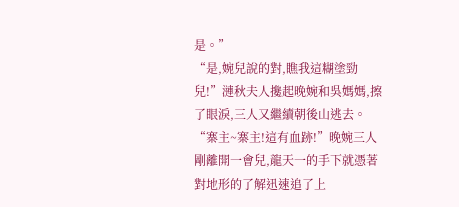是。”
“是,婉兒說的對,瞧我這糊塗勁兒!”漣秋夫人攙起晚婉和吳媽媽,擦了眼淚,三人又繼續朝後山逃去。
“寨主~寨主!這有血跡!”晚婉三人剛離開一會兒,龍天一的手下就憑著對地形的了解迅速追了上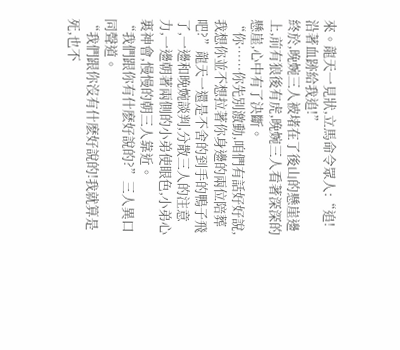來。龍天一見狀,立馬命令眾人:“追!沿著血跡給我追!”
終於,晚婉三人被堵在了後山的懸崖邊上,前有狼後有虎,晚婉三人看著深深的懸崖,心中有了決斷。
“你……你先別激動,咱們有話好好說,我想你並不想拉著你身邊的兩位陪葬吧?”龍天一還是不舍的到手的鴨子飛了,一邊和晚婉談判,分散三人的注意力,一邊朝著兩側的小弟使眼色,小弟心裏神會,慢慢的朝三人靠近。
“我們跟你有什麽好說的?”三人異口同聲道。
“我們跟你沒有什麽好說的!我就算是死,也不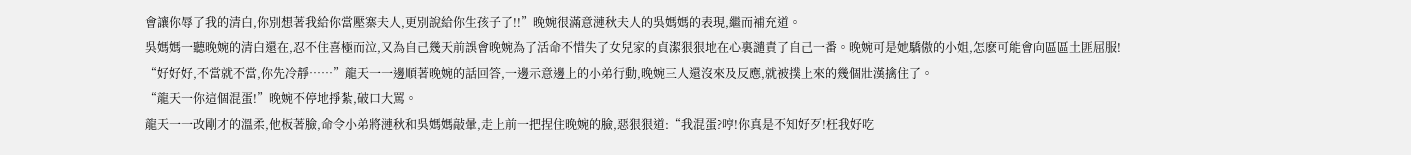會讓你辱了我的清白,你別想著我給你當壓寨夫人,更別說給你生孩子了!!”晚婉很滿意漣秋夫人的吳媽媽的表現,繼而補充道。
吳媽媽一聽晚婉的清白還在,忍不住喜極而泣,又為自己幾天前誤會晚婉為了活命不惜失了女兒家的貞潔狠狠地在心裏譴責了自己一番。晚婉可是她驕傲的小姐,怎麽可能會向區區土匪屈服!
“好好好,不當就不當,你先冷靜……”龍天一一邊順著晚婉的話回答,一邊示意邊上的小弟行動,晚婉三人還沒來及反應,就被撲上來的幾個壯漢擒住了。
“龍天一你這個混蛋!”晚婉不停地掙紮,破口大罵。
龍天一一改剛才的溫柔,他板著臉,命令小弟將漣秋和吳媽媽敲暈,走上前一把捏住晚婉的臉,惡狠狠道:“我混蛋?哼!你真是不知好歹!枉我好吃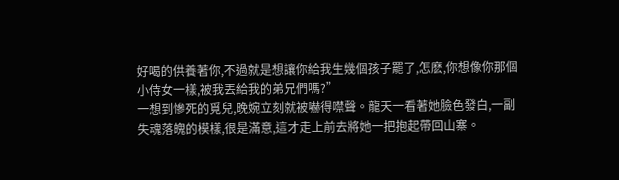好喝的供養著你,不過就是想讓你給我生幾個孩子罷了,怎麽,你想像你那個小侍女一樣,被我丟給我的弟兄們嗎?”
一想到慘死的覓兒,晚婉立刻就被嚇得噤聲。龍天一看著她臉色發白,一副失魂落魄的模樣,很是滿意,這才走上前去將她一把抱起帶回山寨。